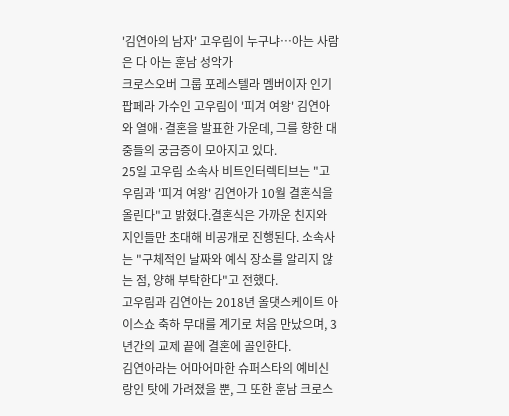'김연아의 남자' 고우림이 누구냐…아는 사람은 다 아는 훈남 성악가
크로스오버 그룹 포레스텔라 멤버이자 인기 팝페라 가수인 고우림이 '피겨 여왕' 김연아와 열애·결혼을 발표한 가운데, 그를 향한 대중들의 궁금증이 모아지고 있다.
25일 고우림 소속사 비트인터렉티브는 "고우림과 '피겨 여왕' 김연아가 10월 결혼식을 올린다"고 밝혔다.결혼식은 가까운 친지와 지인들만 초대해 비공개로 진행된다. 소속사는 "구체적인 날짜와 예식 장소를 알리지 않는 점, 양해 부탁한다"고 전했다.
고우림과 김연아는 2018년 올댓스케이트 아이스쇼 축하 무대를 계기로 처음 만났으며, 3년간의 교제 끝에 결혼에 골인한다.
김연아라는 어마어마한 슈퍼스타의 예비신랑인 탓에 가려졌을 뿐, 그 또한 훈남 크로스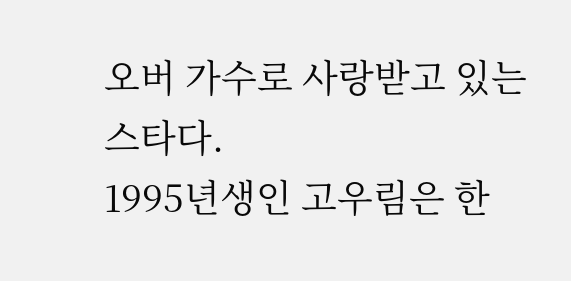오버 가수로 사랑받고 있는 스타다.
1995년생인 고우림은 한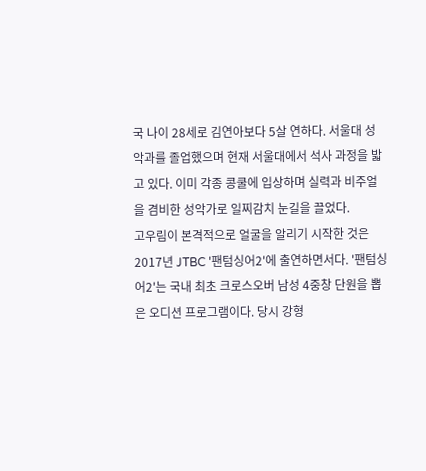국 나이 28세로 김연아보다 5살 연하다. 서울대 성악과를 졸업했으며 현재 서울대에서 석사 과정을 밟고 있다. 이미 각종 콩쿨에 입상하며 실력과 비주얼을 겸비한 성악가로 일찌감치 눈길을 끌었다.
고우림이 본격적으로 얼굴을 알리기 시작한 것은 2017년 JTBC '팬텀싱어2'에 출연하면서다. '팬텀싱어2'는 국내 최초 크로스오버 남성 4중창 단원을 뽑은 오디션 프로그램이다. 당시 강형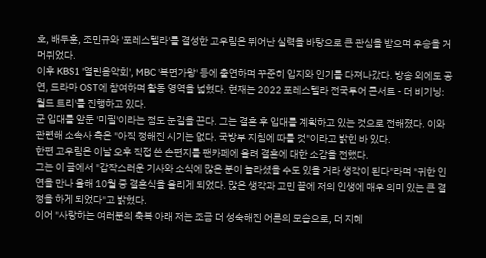호, 배두훈, 조민규와 '포레스텔라'를 결성한 고우림은 뛰어난 실력을 바탕으로 큰 관심을 받으며 우승을 거머쥐었다.
이후 KBS1 '열린음악회', MBC '복면가왕' 등에 출연하며 꾸준히 입지와 인기를 다져나갔다. 방송 외에도 공연, 드라마 OST에 참여하며 활동 영역을 넓혔다. 현재는 2022 포레스텔라 전국투어 콘서트 - 더 비기닝: 월드 트리'를 진행하고 있다.
군 입대를 앞둔 '미필'이라는 점도 눈길을 끈다. 그는 결혼 후 입대를 계획하고 있는 것으로 전해졌다. 이와 관련해 소속사 측은 "아직 정해진 시기는 없다. 국방부 지침에 따를 것"이라고 밝힌 바 있다.
한편 고우림은 이날 오후 직접 쓴 손편지를 팬카페에 올려 결혼에 대한 소감을 전했다.
그는 이 글에서 "갑작스러운 기사와 소식에 많은 분이 놀라셨을 수도 있을 거라 생각이 된다"라며 "귀한 인연을 만나 올해 10월 중 결혼식을 올리게 되었다. 많은 생각과 고민 끝에 저의 인생에 매우 의미 있는 큰 결정을 하게 되었다"고 밝혔다.
이어 "사랑하는 여러분의 축복 아래 저는 조금 더 성숙해진 어른의 모습으로, 더 지혜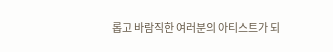롭고 바람직한 여러분의 아티스트가 되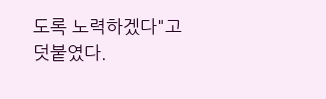도록 노력하겠다"고 덧붙였다.